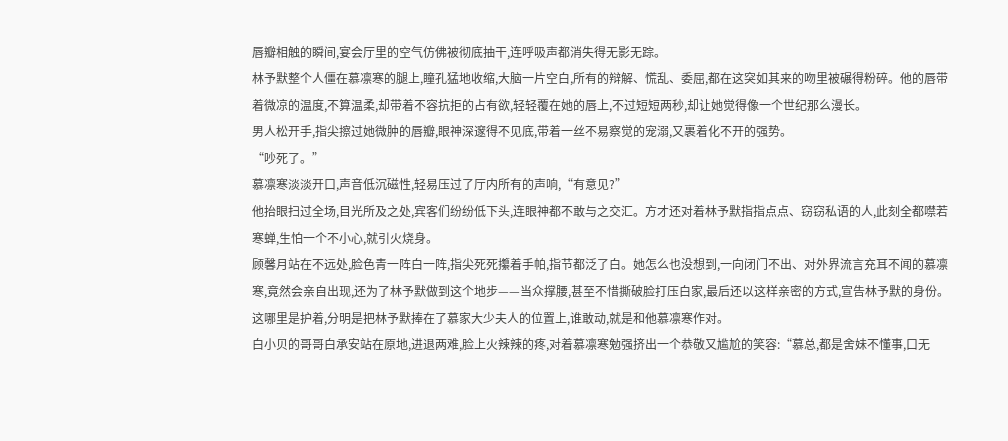唇瓣相触的瞬间,宴会厅里的空气仿佛被彻底抽干,连呼吸声都消失得无影无踪。
林予默整个人僵在慕凛寒的腿上,瞳孔猛地收缩,大脑一片空白,所有的辩解、慌乱、委屈,都在这突如其来的吻里被碾得粉碎。他的唇带着微凉的温度,不算温柔,却带着不容抗拒的占有欲,轻轻覆在她的唇上,不过短短两秒,却让她觉得像一个世纪那么漫长。
男人松开手,指尖擦过她微肿的唇瓣,眼神深邃得不见底,带着一丝不易察觉的宠溺,又裹着化不开的强势。
“吵死了。”
慕凛寒淡淡开口,声音低沉磁性,轻易压过了厅内所有的声响,“有意见?”
他抬眼扫过全场,目光所及之处,宾客们纷纷低下头,连眼神都不敢与之交汇。方才还对着林予默指指点点、窃窃私语的人,此刻全都噤若寒蝉,生怕一个不小心,就引火烧身。
顾馨月站在不远处,脸色青一阵白一阵,指尖死死攥着手帕,指节都泛了白。她怎么也没想到,一向闭门不出、对外界流言充耳不闻的慕凛寒,竟然会亲自出现,还为了林予默做到这个地步——当众撑腰,甚至不惜撕破脸打压白家,最后还以这样亲密的方式,宣告林予默的身份。
这哪里是护着,分明是把林予默捧在了慕家大少夫人的位置上,谁敢动,就是和他慕凛寒作对。
白小贝的哥哥白承安站在原地,进退两难,脸上火辣辣的疼,对着慕凛寒勉强挤出一个恭敬又尴尬的笑容:“慕总,都是舍妹不懂事,口无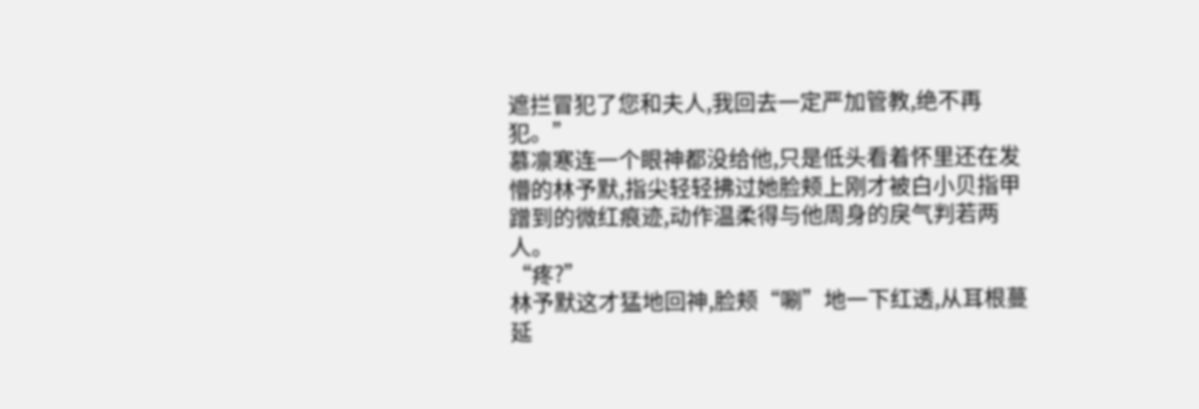遮拦冒犯了您和夫人,我回去一定严加管教,绝不再犯。”
慕凛寒连一个眼神都没给他,只是低头看着怀里还在发懵的林予默,指尖轻轻拂过她脸颊上刚才被白小贝指甲蹭到的微红痕迹,动作温柔得与他周身的戾气判若两人。
“疼?”
林予默这才猛地回神,脸颊“唰”地一下红透,从耳根蔓延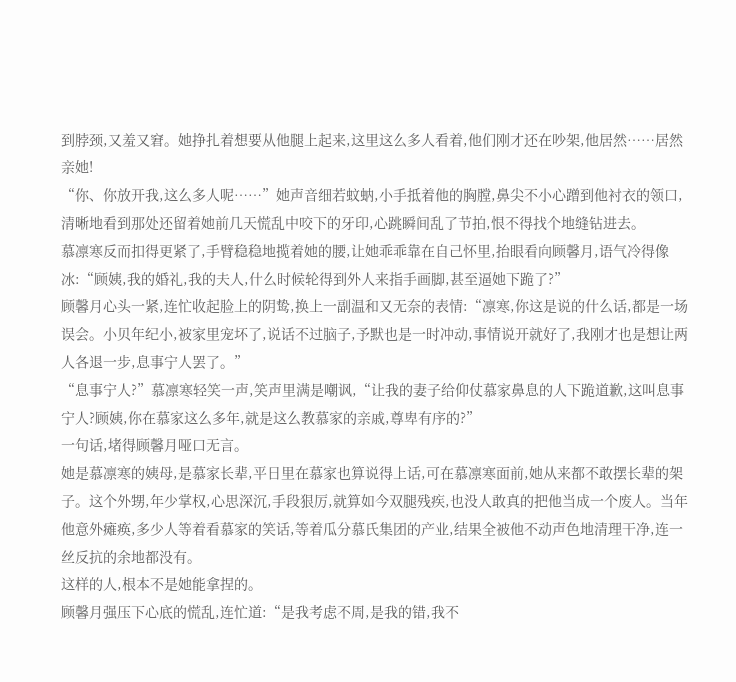到脖颈,又羞又窘。她挣扎着想要从他腿上起来,这里这么多人看着,他们刚才还在吵架,他居然……居然亲她!
“你、你放开我,这么多人呢……”她声音细若蚊蚋,小手抵着他的胸膛,鼻尖不小心蹭到他衬衣的领口,清晰地看到那处还留着她前几天慌乱中咬下的牙印,心跳瞬间乱了节拍,恨不得找个地缝钻进去。
慕凛寒反而扣得更紧了,手臂稳稳地揽着她的腰,让她乖乖靠在自己怀里,抬眼看向顾馨月,语气冷得像冰:“顾姨,我的婚礼,我的夫人,什么时候轮得到外人来指手画脚,甚至逼她下跪了?”
顾馨月心头一紧,连忙收起脸上的阴鸷,换上一副温和又无奈的表情:“凛寒,你这是说的什么话,都是一场误会。小贝年纪小,被家里宠坏了,说话不过脑子,予默也是一时冲动,事情说开就好了,我刚才也是想让两人各退一步,息事宁人罢了。”
“息事宁人?”慕凛寒轻笑一声,笑声里满是嘲讽,“让我的妻子给仰仗慕家鼻息的人下跪道歉,这叫息事宁人?顾姨,你在慕家这么多年,就是这么教慕家的亲戚,尊卑有序的?”
一句话,堵得顾馨月哑口无言。
她是慕凛寒的姨母,是慕家长辈,平日里在慕家也算说得上话,可在慕凛寒面前,她从来都不敢摆长辈的架子。这个外甥,年少掌权,心思深沉,手段狠厉,就算如今双腿残疾,也没人敢真的把他当成一个废人。当年他意外瘫痪,多少人等着看慕家的笑话,等着瓜分慕氏集团的产业,结果全被他不动声色地清理干净,连一丝反抗的余地都没有。
这样的人,根本不是她能拿捏的。
顾馨月强压下心底的慌乱,连忙道:“是我考虑不周,是我的错,我不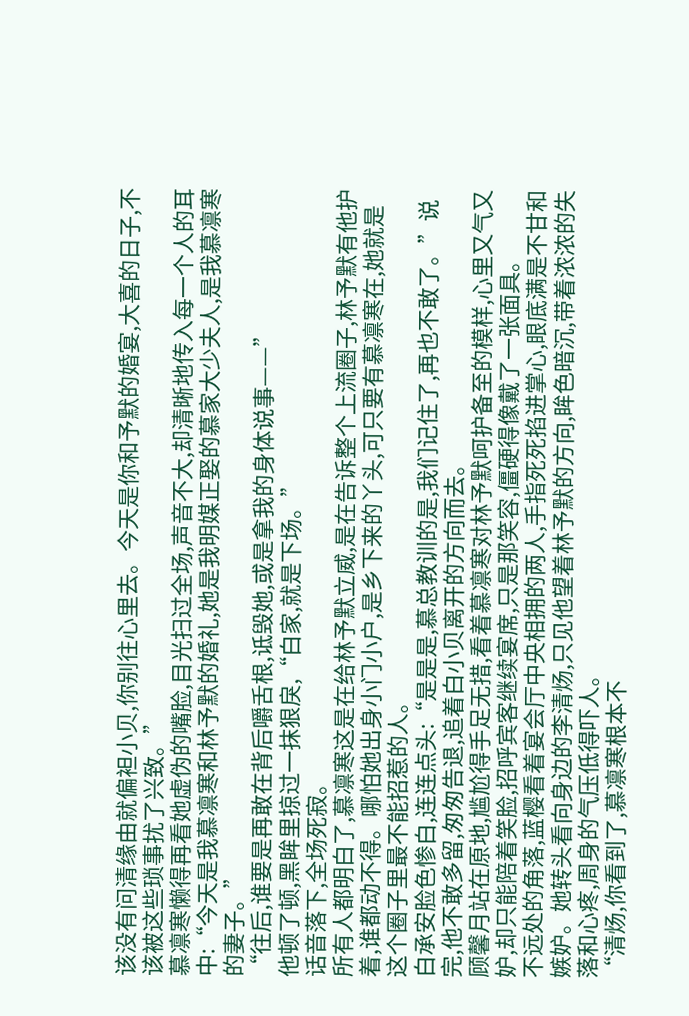该没有问清缘由就偏袒小贝,你别往心里去。今天是你和予默的婚宴,大喜的日子,不该被这些琐事扰了兴致。”
慕凛寒懒得再看她虚伪的嘴脸,目光扫过全场,声音不大,却清晰地传入每一个人的耳中:“今天是我慕凛寒和林予默的婚礼,她是我明媒正娶的慕家大少夫人,是我慕凛寒的妻子。”
“往后,谁要是再敢在背后嚼舌根,诋毁她,或是拿我的身体说事——”
他顿了顿,黑眸里掠过一抹狠戾,“白家,就是下场。”
话音落下,全场死寂。
所有人都明白了,慕凛寒这是在给林予默立威,是在告诉整个上流圈子,林予默有他护着,谁都动不得。哪怕她出身小门小户,是乡下来的丫头,可只要有慕凛寒在,她就是这个圈子里最不能招惹的人。
白承安脸色惨白,连连点头:“是是是,慕总教训的是,我们记住了,再也不敢了。”说完,他不敢多留,匆匆告退,追着白小贝离开的方向而去。
顾馨月站在原地,尴尬得手足无措,看着慕凛寒对林予默呵护备至的模样,心里又气又妒,却只能陪着笑脸,招呼宾客继续宴席,只是那笑容,僵硬得像戴了一张面具。
不远处的角落,蓝樱看着宴会厅中央相拥的两人,手指死死掐进掌心,眼底满是不甘和嫉妒。她转头看向身边的李清炀,只见他望着林予默的方向,眸色暗沉,带着浓浓的失落和心疼,周身的气压低得吓人。
“清炀,你看到了,慕凛寒根本不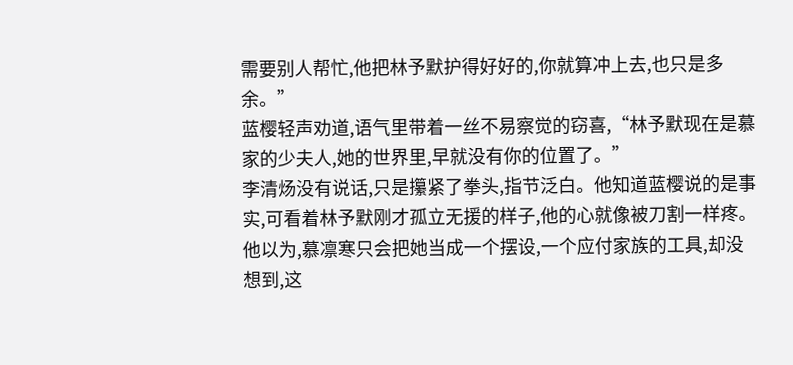需要别人帮忙,他把林予默护得好好的,你就算冲上去,也只是多余。”
蓝樱轻声劝道,语气里带着一丝不易察觉的窃喜,“林予默现在是慕家的少夫人,她的世界里,早就没有你的位置了。”
李清炀没有说话,只是攥紧了拳头,指节泛白。他知道蓝樱说的是事实,可看着林予默刚才孤立无援的样子,他的心就像被刀割一样疼。他以为,慕凛寒只会把她当成一个摆设,一个应付家族的工具,却没想到,这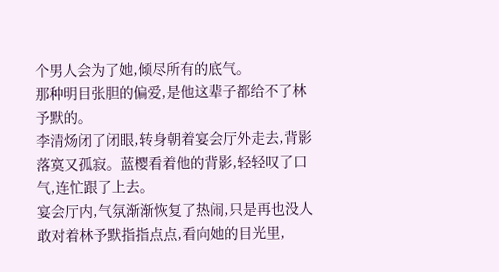个男人会为了她,倾尽所有的底气。
那种明目张胆的偏爱,是他这辈子都给不了林予默的。
李清炀闭了闭眼,转身朝着宴会厅外走去,背影落寞又孤寂。蓝樱看着他的背影,轻轻叹了口气,连忙跟了上去。
宴会厅内,气氛渐渐恢复了热闹,只是再也没人敢对着林予默指指点点,看向她的目光里,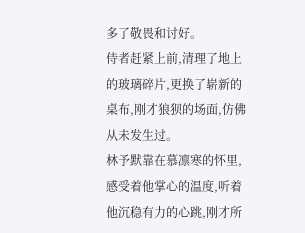多了敬畏和讨好。
侍者赶紧上前,清理了地上的玻璃碎片,更换了崭新的桌布,刚才狼狈的场面,仿佛从未发生过。
林予默靠在慕凛寒的怀里,感受着他掌心的温度,听着他沉稳有力的心跳,刚才所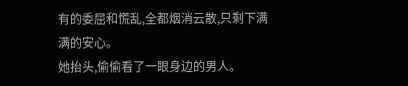有的委屈和慌乱,全都烟消云散,只剩下满满的安心。
她抬头,偷偷看了一眼身边的男人。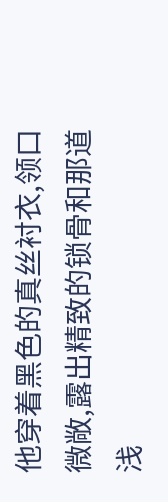他穿着黑色的真丝衬衣,领口微敞,露出精致的锁骨和那道浅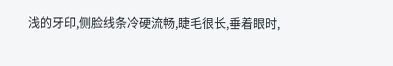浅的牙印,侧脸线条冷硬流畅,睫毛很长,垂着眼时,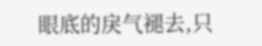眼底的戾气褪去,只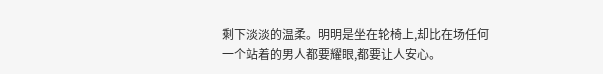剩下淡淡的温柔。明明是坐在轮椅上,却比在场任何一个站着的男人都要耀眼,都要让人安心。